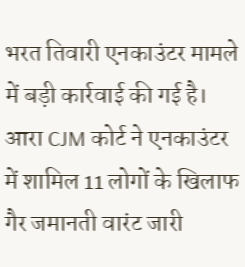भरत तिवारी एनकाउंटर मामले में बड़ी कार्रवाई की गई है। आरा CJM कोर्ट ने एनकाउंटर में शामिल 11 लोगों के खिलाफ गैर जमानती वारंट जारी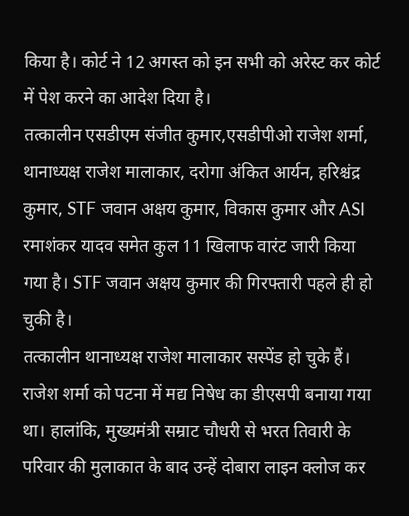किया है। कोर्ट ने 12 अगस्त को इन सभी को अरेस्ट कर कोर्ट में पेश करने का आदेश दिया है।
तत्कालीन एसडीएम संजीत कुमार,एसडीपीओ राजेश शर्मा, थानाध्यक्ष राजेश मालाकार, दरोगा अंकित आर्यन, हरिश्चंद्र कुमार, STF जवान अक्षय कुमार, विकास कुमार और ASI रमाशंकर यादव समेत कुल 11 खिलाफ वारंट जारी किया गया है। STF जवान अक्षय कुमार की गिरफ्तारी पहले ही हो चुकी है।
तत्कालीन थानाध्यक्ष राजेश मालाकार सस्पेंड हो चुके हैं। राजेश शर्मा को पटना में मद्य निषेध का डीएसपी बनाया गया था। हालांकि, मुख्यमंत्री सम्राट चौधरी से भरत तिवारी के परिवार की मुलाकात के बाद उन्हें दोबारा लाइन क्लोज कर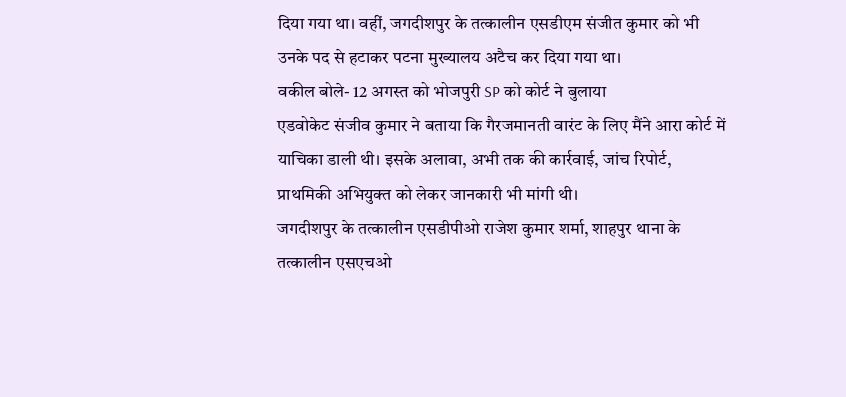दिया गया था। वहीं, जगदीशपुर के तत्कालीन एसडीएम संजीत कुमार को भी उनके पद से हटाकर पटना मुख्यालय अटैच कर दिया गया था।
वकील बोले- 12 अगस्त को भोजपुरी SP को कोर्ट ने बुलाया
एडवोकेट संजीव कुमार ने बताया कि गैरजमानती वारंट के लिए मैंने आरा कोर्ट में याचिका डाली थी। इसके अलावा, अभी तक की कार्रवाई, जांच रिपोर्ट, प्राथमिकी अभियुक्त को लेकर जानकारी भी मांगी थी।
जगदीशपुर के तत्कालीन एसडीपीओ राजेश कुमार शर्मा, शाहपुर थाना के तत्कालीन एसएचओ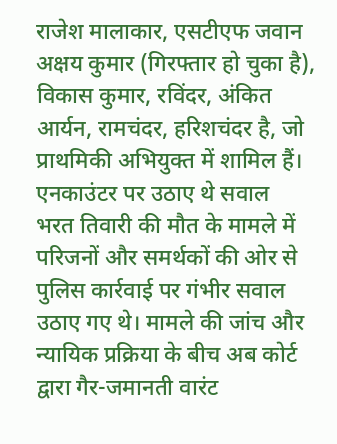राजेश मालाकार, एसटीएफ जवान अक्षय कुमार (गिरफ्तार हो चुका है), विकास कुमार, रविंदर, अंकित आर्यन, रामचंदर, हरिशचंदर है, जो प्राथमिकी अभियुक्त में शामिल हैं।
एनकाउंटर पर उठाए थे सवाल
भरत तिवारी की मौत के मामले में परिजनों और समर्थकों की ओर से पुलिस कार्रवाई पर गंभीर सवाल उठाए गए थे। मामले की जांच और न्यायिक प्रक्रिया के बीच अब कोर्ट द्वारा गैर-जमानती वारंट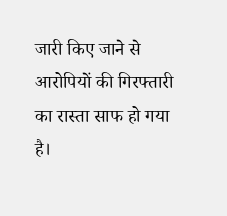जारी किए जाने से आरोपियों की गिरफ्तारी का रास्ता साफ हो गया है।